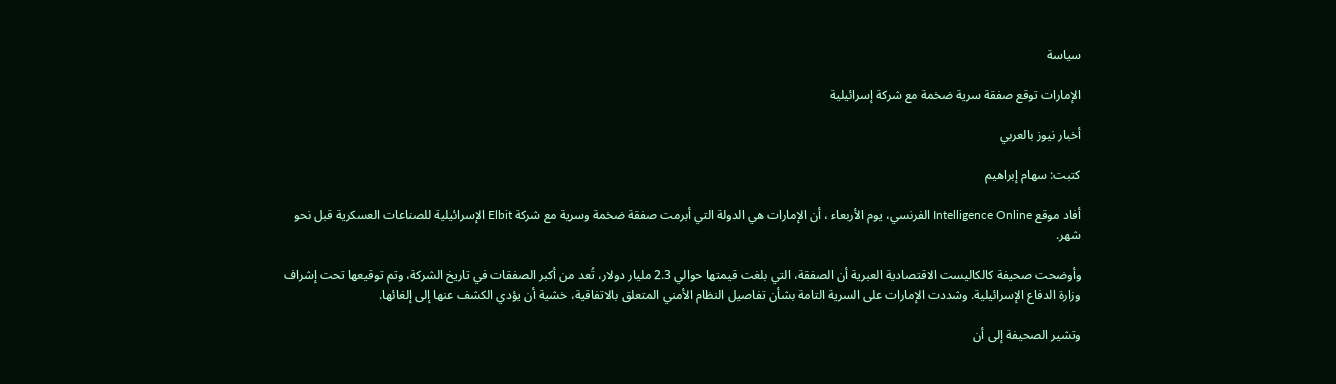سياسة

الإمارات توقع صفقة سرية ضخمة مع شركة إسرائيلية

أخبار نيوز بالعربي

كتبت: سهام إبراهيم

أفاد موقع Intelligence Online الفرنسي، يوم الأربعاء ، أن الإمارات هي الدولة التي أبرمت صفقة ضخمة وسرية مع شركة Elbit الإسرائيلية للصناعات العسكرية قبل نحو شهر.

وأوضحت صحيفة كالكاليست الاقتصادية العبرية أن الصفقة، التي بلغت قيمتها حوالي 2.3 مليار دولار، تُعد من أكبر الصفقات في تاريخ الشركة، وتم توقيعها تحت إشراف وزارة الدفاع الإسرائيلية. وشددت الإمارات على السرية التامة بشأن تفاصيل النظام الأمني المتعلق بالاتفاقية، خشية أن يؤدي الكشف عنها إلى إلغائها.

وتشير الصحيفة إلى أن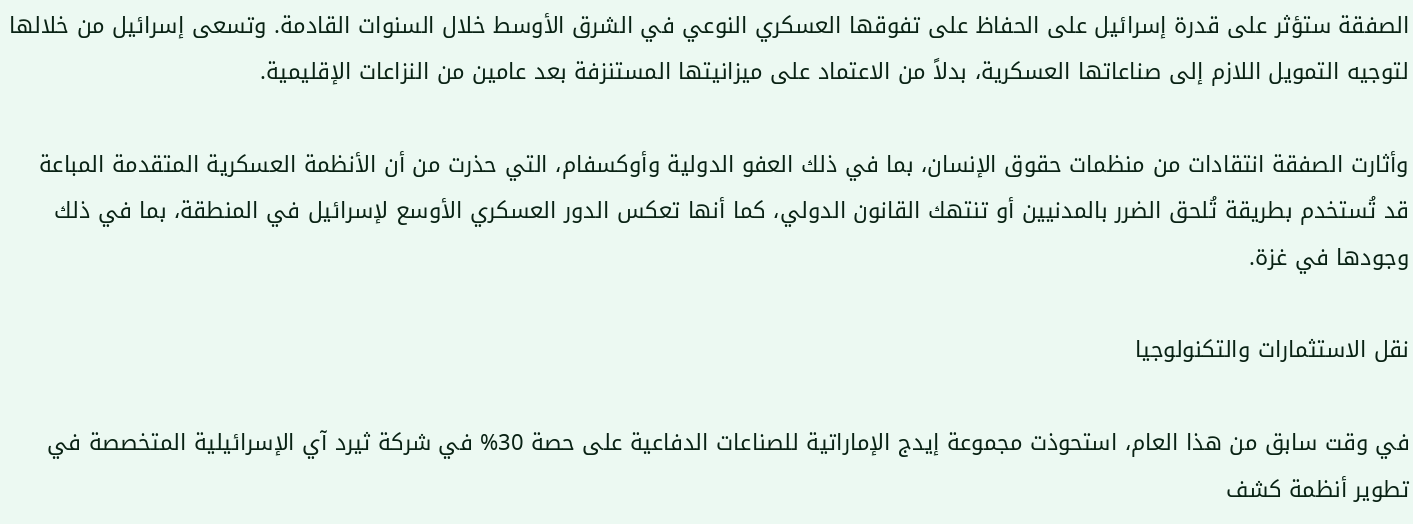الصفقة ستؤثر على قدرة إسرائيل على الحفاظ على تفوقها العسكري النوعي في الشرق الأوسط خلال السنوات القادمة. وتسعى إسرائيل من خلالها لتوجيه التمويل اللازم إلى صناعاتها العسكرية، بدلاً من الاعتماد على ميزانيتها المستنزفة بعد عامين من النزاعات الإقليمية.

وأثارت الصفقة انتقادات من منظمات حقوق الإنسان، بما في ذلك العفو الدولية وأوكسفام، التي حذرت من أن الأنظمة العسكرية المتقدمة المباعة قد تُستخدم بطريقة تُلحق الضرر بالمدنيين أو تنتهك القانون الدولي، كما أنها تعكس الدور العسكري الأوسع لإسرائيل في المنطقة، بما في ذلك وجودها في غزة.

نقل الاستثمارات والتكنولوجيا

في وقت سابق من هذا العام، استحوذت مجموعة إيدج الإماراتية للصناعات الدفاعية على حصة 30% في شركة ثيرد آي الإسرائيلية المتخصصة في تطوير أنظمة كشف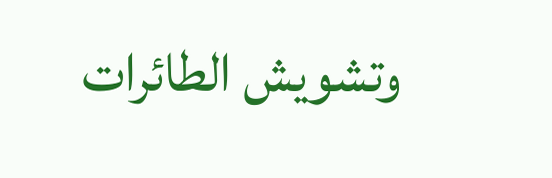وتشويش الطائرات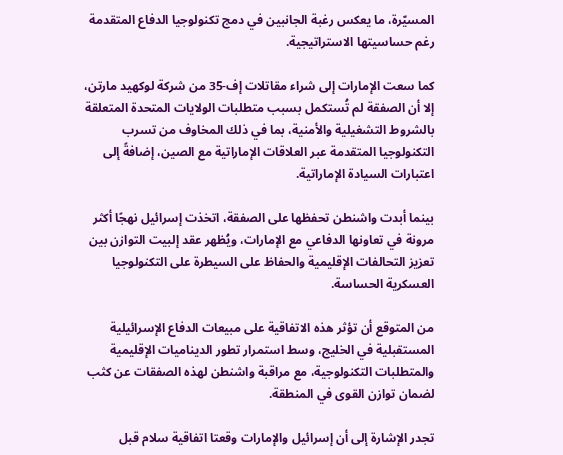المسيّرة، ما يعكس رغبة الجانبين في دمج تكنولوجيا الدفاع المتقدمة رغم حساسيتها الاستراتيجية.

كما سعت الإمارات إلى شراء مقاتلات إف-35 من شركة لوكهيد مارتن، إلا أن الصفقة لم تُستكمل بسبب متطلبات الولايات المتحدة المتعلقة بالشروط التشغيلية والأمنية، بما في ذلك المخاوف من تسرب التكنولوجيا المتقدمة عبر العلاقات الإماراتية مع الصين، إضافةً إلى اعتبارات السيادة الإماراتية.

بينما أبدت واشنطن تحفظها على الصفقة، اتخذت إسرائيل نهجًا أكثر مرونة في تعاونها الدفاعي مع الإمارات، ويُظهر عقد إلبيت التوازن بين تعزيز التحالفات الإقليمية والحفاظ على السيطرة على التكنولوجيا العسكرية الحساسة.

من المتوقع أن تؤثر هذه الاتفاقية على مبيعات الدفاع الإسرائيلية المستقبلية في الخليج، وسط استمرار تطور الديناميات الإقليمية والمتطلبات التكنولوجية، مع مراقبة واشنطن لهذه الصفقات عن كثب لضمان توازن القوى في المنطقة.

تجدر الإشارة إلى أن إسرائيل والإمارات وقعتا اتفاقية سلام قبل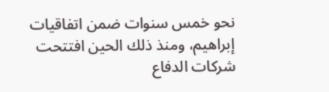نحو خمس سنوات ضمن اتفاقيات إبراهيم، ومنذ ذلك الحين افتتحت شركات الدفاع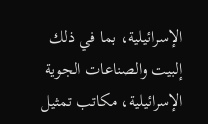الإسرائيلية، بما في ذلك إلبيت والصناعات الجوية الإسرائيلية، مكاتب تمثيل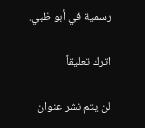رسمية في أبو ظبي.

اترك تعليقاً

لن يتم نشر عنوان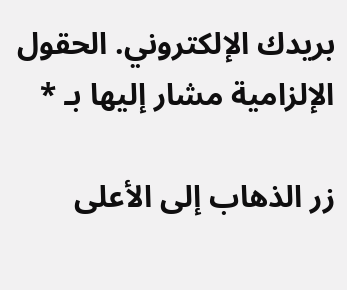بريدك الإلكتروني. الحقول الإلزامية مشار إليها بـ *

زر الذهاب إلى الأعلى